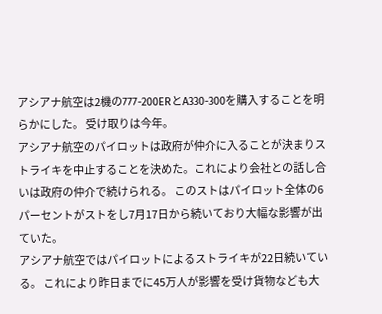アシアナ航空は2機の777-200ERとA330-300を購入することを明らかにした。 受け取りは今年。
アシアナ航空のパイロットは政府が仲介に入ることが決まりストライキを中止することを決めた。これにより会社との話し合いは政府の仲介で続けられる。 このストはパイロット全体の6パーセントがストをし7月17日から続いており大幅な影響が出ていた。
アシアナ航空ではパイロットによるストライキが22日続いている。 これにより昨日までに45万人が影響を受け貨物なども大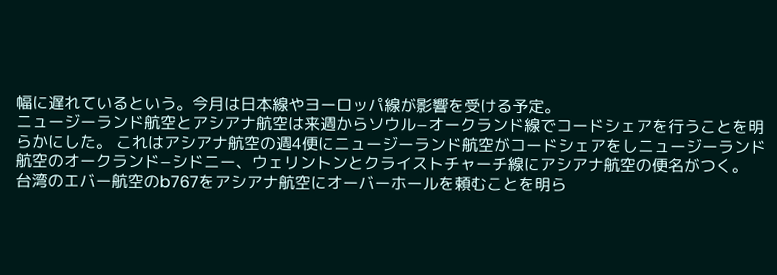幅に遅れているという。今月は日本線やヨーロッパ線が影響を受ける予定。
ニュージーランド航空とアシアナ航空は来週からソウル−オークランド線でコードシェアを行うことを明らかにした。 これはアシアナ航空の週4便にニュージーランド航空がコードシェアをしニュージーランド航空のオークランド−シドニー、ウェリントンとクライストチャーチ線にアシアナ航空の便名がつく。
台湾のエバー航空のb767をアシアナ航空にオーバーホールを頼むことを明ら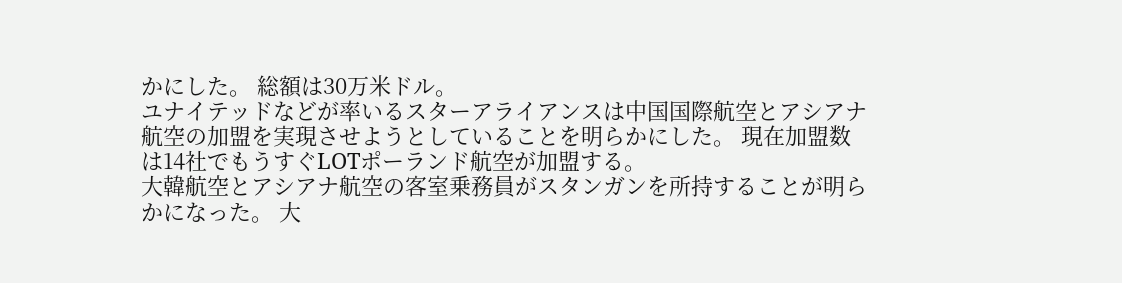かにした。 総額は30万米ドル。
ユナイテッドなどが率いるスターアライアンスは中国国際航空とアシアナ航空の加盟を実現させようとしていることを明らかにした。 現在加盟数は14社でもうすぐLOTポーランド航空が加盟する。
大韓航空とアシアナ航空の客室乗務員がスタンガンを所持することが明らかになった。 大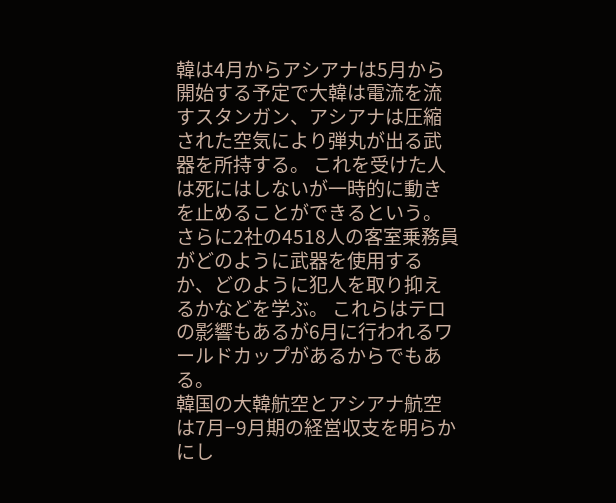韓は4月からアシアナは5月から開始する予定で大韓は電流を流すスタンガン、アシアナは圧縮された空気により弾丸が出る武器を所持する。 これを受けた人は死にはしないが一時的に動きを止めることができるという。 さらに2社の4518人の客室乗務員がどのように武器を使用するか、どのように犯人を取り抑えるかなどを学ぶ。 これらはテロの影響もあるが6月に行われるワールドカップがあるからでもある。
韓国の大韓航空とアシアナ航空は7月−9月期の経営収支を明らかにし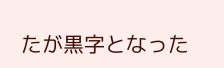たが黒字となった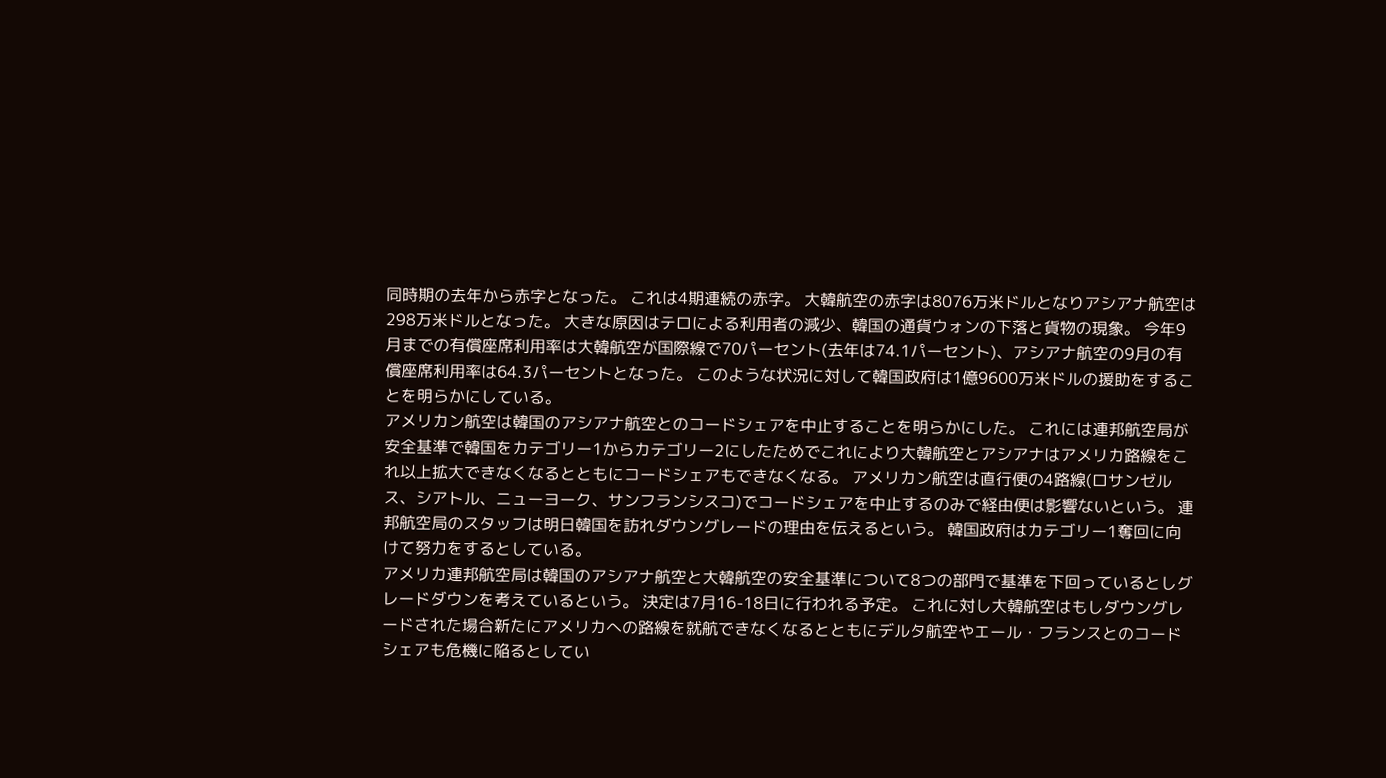同時期の去年から赤字となった。 これは4期連続の赤字。 大韓航空の赤字は8076万米ドルとなりアシアナ航空は298万米ドルとなった。 大きな原因はテロによる利用者の減少、韓国の通貨ウォンの下落と貨物の現象。 今年9月までの有償座席利用率は大韓航空が国際線で70パーセント(去年は74.1パーセント)、アシアナ航空の9月の有償座席利用率は64.3パーセントとなった。 このような状況に対して韓国政府は1億9600万米ドルの援助をすることを明らかにしている。
アメリカン航空は韓国のアシアナ航空とのコードシェアを中止することを明らかにした。 これには連邦航空局が安全基準で韓国をカテゴリー1からカテゴリー2にしたためでこれにより大韓航空とアシアナはアメリカ路線をこれ以上拡大できなくなるとともにコードシェアもできなくなる。 アメリカン航空は直行便の4路線(ロサンゼルス、シアトル、ニューヨーク、サンフランシスコ)でコードシェアを中止するのみで経由便は影響ないという。 連邦航空局のスタッフは明日韓国を訪れダウングレードの理由を伝えるという。 韓国政府はカテゴリー1奪回に向けて努力をするとしている。
アメリカ連邦航空局は韓国のアシアナ航空と大韓航空の安全基準について8つの部門で基準を下回っているとしグレードダウンを考えているという。 決定は7月16-18日に行われる予定。 これに対し大韓航空はもしダウングレードされた場合新たにアメリカへの路線を就航できなくなるとともにデルタ航空やエール・フランスとのコードシェアも危機に陥るとしてい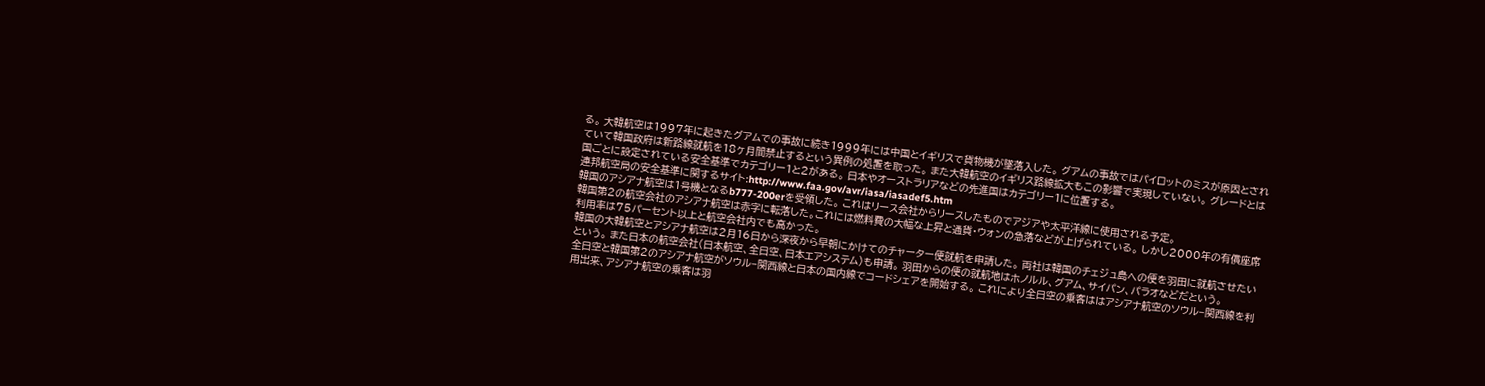る。 大韓航空は1997年に起きたグアムでの事故に続き1999年には中国とイギリスで貨物機が墜落入した。 グアムの事故ではパイロットのミスが原因とされていて韓国政府は新路線就航を18ヶ月間禁止するという異例の処置を取った。 また大韓航空のイギリス路線拡大もこの影響で実現していない。 グレードとは国ごとに設定されている安全基準でカテゴリー1と2がある。 日本やオーストラリアなどの先進国はカテゴリー1に位置する。
連邦航空局の安全基準に関するサイト:http://www.faa.gov/avr/iasa/iasadef5.htm
韓国のアシアナ航空は1号機となるb777-200erを受領した。 これはリース会社からリースしたものでアジアや太平洋線に使用される予定。
韓国第2の航空会社のアシアナ航空は赤字に転落した。これには燃料費の大幅な上昇と通貨・ウォンの急落などが上げられている。 しかし2000年の有償座席利用率は75パーセント以上と航空会社内でも高かった。
韓国の大韓航空とアシアナ航空は2月16日から深夜から早朝にかけてのチャーター便就航を申請した。 両社は韓国のチェジュ島への便を羽田に就航させたいという。 また日本の航空会社(日本航空、全日空、日本エアシステム)も申請。 羽田からの便の就航地はホノルル、グアム、サイパン、パラオなどだという。
全日空と韓国第2のアシアナ航空がソウル−関西線と日本の国内線でコードシェアを開始する。 これにより全日空の乗客ははアシアナ航空のソウル−関西線を利用出来、アシアナ航空の乗客は羽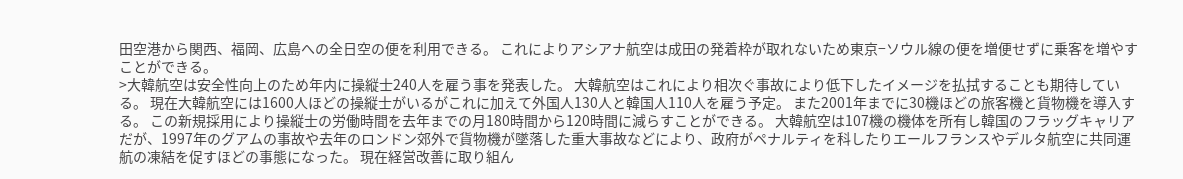田空港から関西、福岡、広島への全日空の便を利用できる。 これによりアシアナ航空は成田の発着枠が取れないため東京−ソウル線の便を増便せずに乗客を増やすことができる。
>大韓航空は安全性向上のため年内に操縦士240人を雇う事を発表した。 大韓航空はこれにより相次ぐ事故により低下したイメージを払拭することも期待している。 現在大韓航空には1600人ほどの操縦士がいるがこれに加えて外国人130人と韓国人110人を雇う予定。 また2001年までに30機ほどの旅客機と貨物機を導入する。 この新規採用により操縦士の労働時間を去年までの月180時間から120時間に減らすことができる。 大韓航空は107機の機体を所有し韓国のフラッグキャリアだが、1997年のグアムの事故や去年のロンドン郊外で貨物機が墜落した重大事故などにより、政府がペナルティを科したりエールフランスやデルタ航空に共同運航の凍結を促すほどの事態になった。 現在経営改善に取り組ん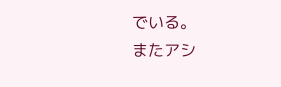でいる。
またアシ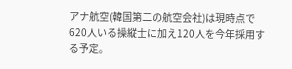アナ航空(韓国第二の航空会社)は現時点で620人いる操縦士に加え120人を今年採用する予定。